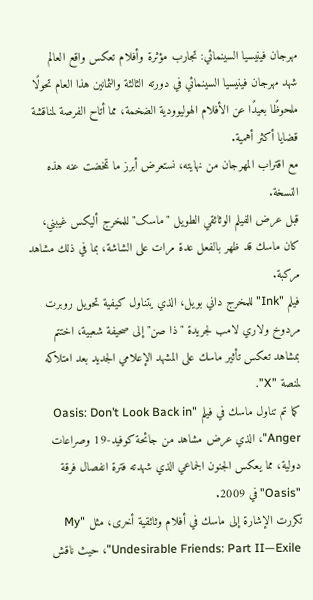مهرجان فينيسيا السينمائي: تجارب مؤثرة وأفلام تعكس واقع العالم
شهد مهرجان فينيسيا السينمائي في دورته الثالثة والثمانين هذا العام تحولًا ملحوظًا بعيدًا عن الأفلام الهوليوودية الضخمة، مما أتاح الفرصة لمناقشة قضايا أكثر أهمية.
مع اقتراب المهرجان من نهايته، نستعرض أبرز ما تمخضت عنه هذه النسخة.
قبل عرض الفيلم الوثائقي الطويل "ماسک" للمخرج أليكس غيبني، كان ماسك قد ظهر بالفعل عدة مرات على الشاشة، بما في ذلك مشاهد مركبة.
فيلم "Ink" للمخرج داني بويل، الذي يتناول كيفية تحويل روبرت مردوخ ولاري لامب لجريدة "ذا صن" إلى صحيفة شعبية، اختتم بمشاهد تعكس تأثير ماسك على المشهد الإعلامي الجديد بعد امتلاكه لمنصة "X".
كما تم تناول ماسك في فيلم "Oasis: Don’t Look Back in Anger"، الذي عرض مشاهد من جائحة كوفيد-19 وصراعات دولية، مما يعكس الجنون الجماعي الذي شهدته فترة انفصال فرقة "Oasis" في 2009.
تكررت الإشارة إلى ماسك في أفلام وثائقية أخرى، مثل "My Undesirable Friends: Part II—Exile"، حيث ناقش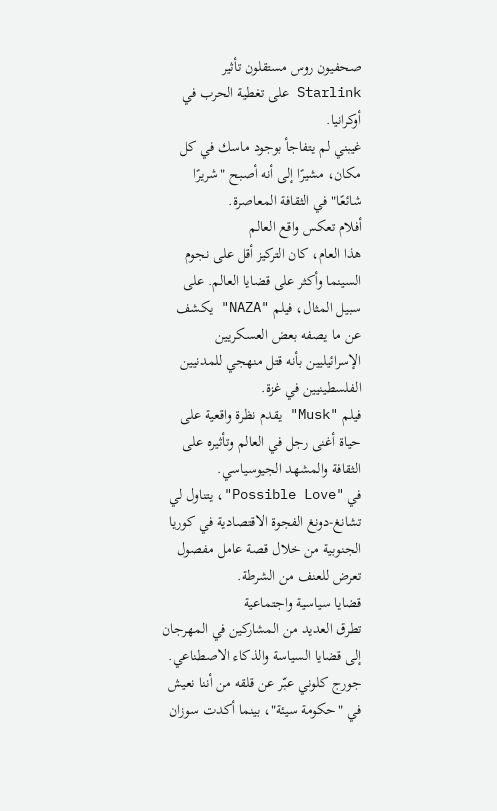صحفيون روس مستقلون تأثير Starlink على تغطية الحرب في أوكرانيا.
غيبني لم يتفاجأ بوجود ماسك في كل مكان، مشيرًا إلى أنه أصبح "شريرًا شائعًا" في الثقافة المعاصرة.
أفلام تعكس واقع العالم
هذا العام، كان التركيز أقل على نجوم السينما وأكثر على قضايا العالم. على سبيل المثال، فيلم "NAZA" يكشف عن ما يصفه بعض العسكريين الإسرائيليين بأنه قتل منهجي للمدنيين الفلسطينيين في غزة.
فيلم "Musk" يقدم نظرة واقعية على حياة أغنى رجل في العالم وتأثيره على الثقافة والمشهد الجيوسياسي.
في "Possible Love"، يتناول لي تشانغ-دونغ الفجوة الاقتصادية في كوريا الجنوبية من خلال قصة عامل مفصول تعرض للعنف من الشرطة.
قضايا سياسية واجتماعية
تطرق العديد من المشاركين في المهرجان إلى قضايا السياسة والذكاء الاصطناعي. جورج كلوني عبّر عن قلقه من أننا نعيش في "حكومة سيئة"، بينما أكدت سوزان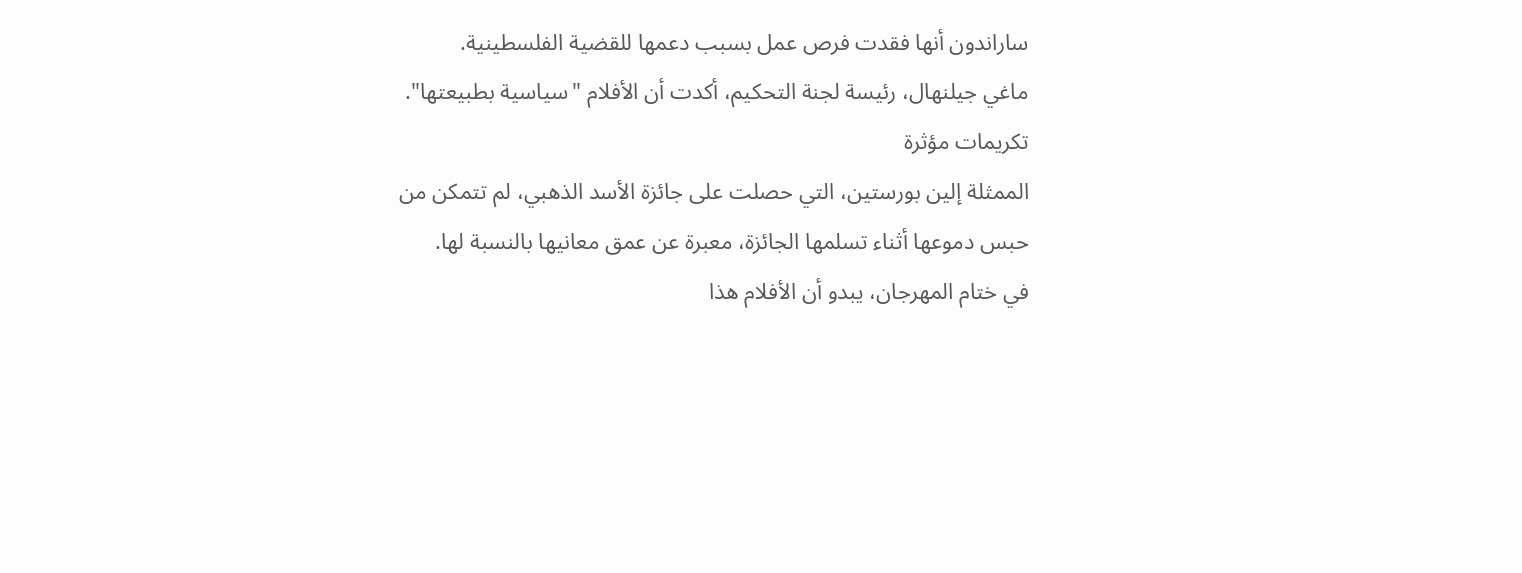ساراندون أنها فقدت فرص عمل بسبب دعمها للقضية الفلسطينية.
ماغي جيلنهال، رئيسة لجنة التحكيم، أكدت أن الأفلام "سياسية بطبيعتها".
تكريمات مؤثرة
الممثلة إلين بورستين، التي حصلت على جائزة الأسد الذهبي، لم تتمكن من حبس دموعها أثناء تسلمها الجائزة، معبرة عن عمق معانيها بالنسبة لها.
في ختام المهرجان، يبدو أن الأفلام هذا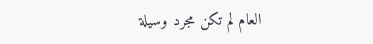العام لم تكن مجرد وسيلة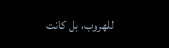للهروب، بل كانت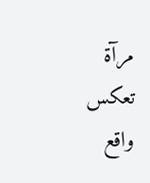مرآة تعكس واقع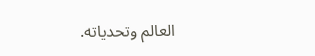العالم وتحدياته.